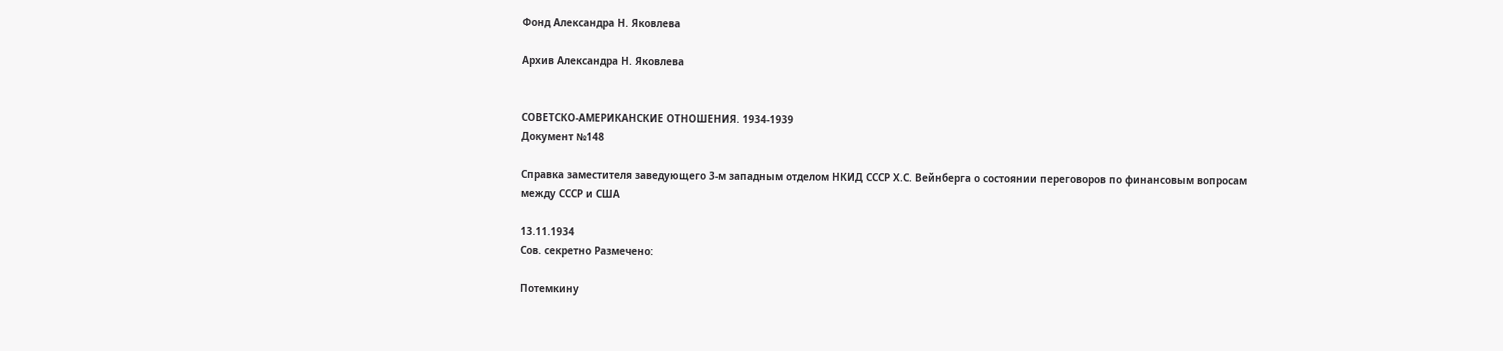Фонд Александра Н. Яковлева

Архив Александра Н. Яковлева


СОВЕТСКО-АМЕРИКАНСКИЕ ОТНОШЕНИЯ. 1934-1939
Документ №148

Справка заместителя заведующего 3-м западным отделом НКИД СССР Х.С. Вейнберга о состоянии переговоров по финансовым вопросам между СССР и США

13.11.1934
Сов. секретно Размечено:

Потемкину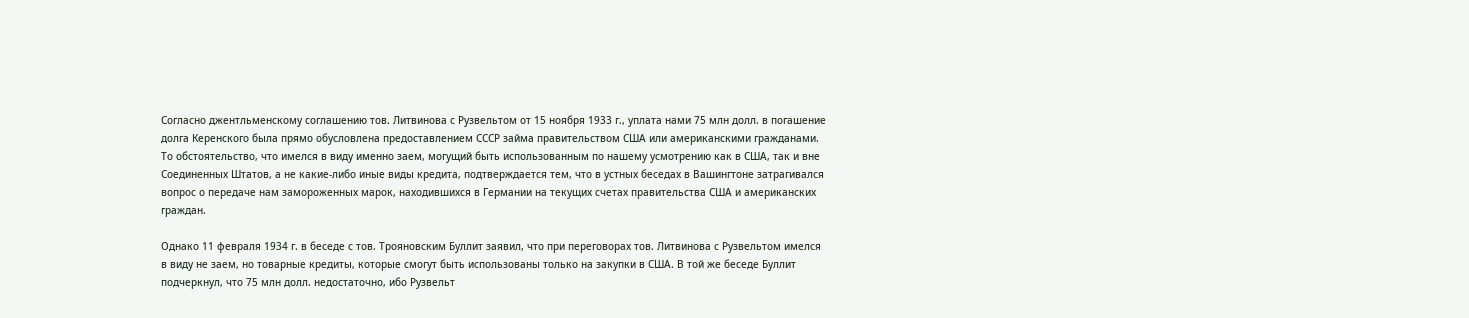Согласно джентльменскому соглашению тов. Литвинова с Рузвельтом от 15 ноября 1933 г., уплата нами 75 млн долл. в погашение долга Керенского была прямо обусловлена предоставлением СССР займа правительством США или американскими гражданами. То обстоятельство, что имелся в виду именно заем, могущий быть использованным по нашему усмотрению как в США, так и вне Соединенных Штатов, а не какие-либо иные виды кредита, подтверждается тем, что в устных беседах в Вашингтоне затрагивался вопрос о передаче нам замороженных марок, находившихся в Германии на текущих счетах правительства США и американских граждан.

Однако 11 февраля 1934 г. в беседе с тов. Трояновским Буллит заявил, что при переговорах тов. Литвинова с Рузвельтом имелся в виду не заем, но товарные кредиты, которые смогут быть использованы только на закупки в США. В той же беседе Буллит подчеркнул, что 75 млн долл. недостаточно, ибо Рузвельт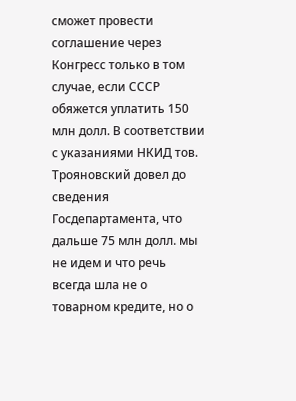сможет провести соглашение через Конгресс только в том случае, если СССР обяжется уплатить 150 млн долл. В соответствии с указаниями НКИД тов. Трояновский довел до сведения Госдепартамента, что дальше 75 млн долл. мы не идем и что речь всегда шла не о товарном кредите, но о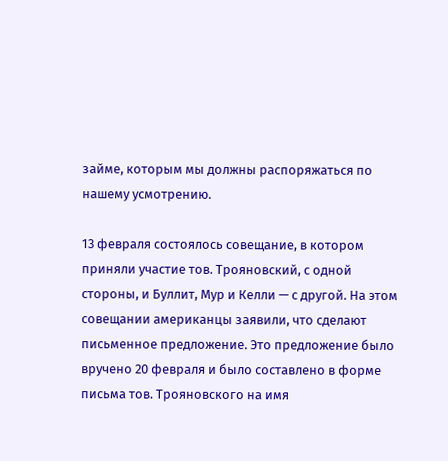займе, которым мы должны распоряжаться по нашему усмотрению.

13 февраля состоялось совещание, в котором приняли участие тов. Трояновский, с одной стороны, и Буллит, Мур и Келли — с другой. На этом совещании американцы заявили, что сделают письменное предложение. Это предложение было вручено 20 февраля и было составлено в форме письма тов. Трояновского на имя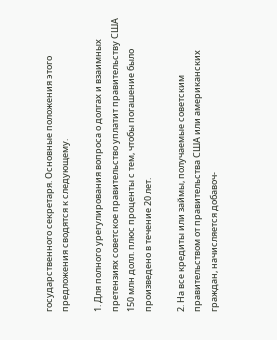государственного секретаря. Основные положения этого предложения сводятся к следующему.

1. Для полного урегулирования вопроса о долгах и взаимных претензиях советское правительство уплатит правительству США 150 млн долл. плюс проценты с тем, чтобы погашение было произведено в течение 20 лет.

2. На все кредиты или займы, получаемые советским правительством от правительства США или американских граждан, начисляется добавоч-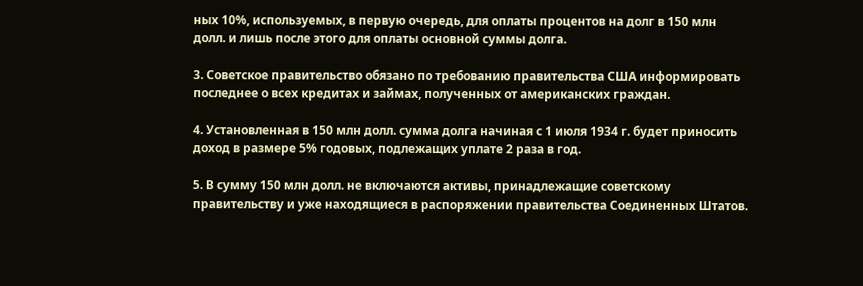ных 10%, используемых, в первую очередь, для оплаты процентов на долг в 150 млн долл. и лишь после этого для оплаты основной суммы долга.

3. Советское правительство обязано по требованию правительства США информировать последнее о всех кредитах и займах, полученных от американских граждан.

4. Установленная в 150 млн долл. сумма долга начиная с 1 июля 1934 г. будет приносить доход в размере 5% годовых, подлежащих уплате 2 раза в год.

5. В сумму 150 млн долл. не включаются активы, принадлежащие советскому правительству и уже находящиеся в распоряжении правительства Соединенных Штатов.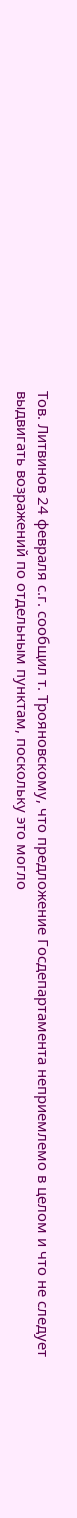Тов. Литвинов 24 февраля с.г. сообщил т. Трояновскому, что предложение Госдепартамента неприемлемо в целом и что не следует выдвигать возражений по отдельным пунктам, поскольку это могло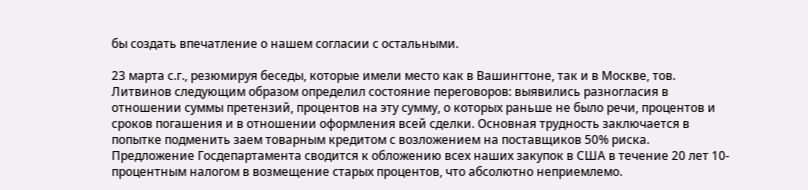бы создать впечатление о нашем согласии с остальными.

23 марта с.г., резюмируя беседы, которые имели место как в Вашингтоне, так и в Москве, тов. Литвинов следующим образом определил состояние переговоров: выявились разногласия в отношении суммы претензий, процентов на эту сумму, о которых раньше не было речи, процентов и сроков погашения и в отношении оформления всей сделки. Основная трудность заключается в попытке подменить заем товарным кредитом с возложением на поставщиков 50% риска. Предложение Госдепартамента сводится к обложению всех наших закупок в США в течение 20 лет 10-процентным налогом в возмещение старых процентов, что абсолютно неприемлемо.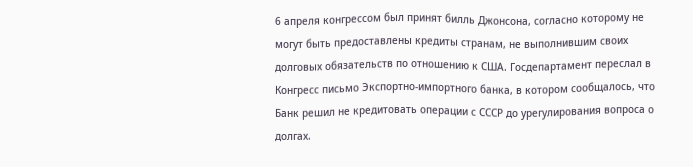6 апреля конгрессом был принят билль Джонсона, согласно которому не могут быть предоставлены кредиты странам, не выполнившим своих долговых обязательств по отношению к США. Госдепартамент переслал в Конгресс письмо Экспортно-импортного банка, в котором сообщалось, что Банк решил не кредитовать операции с СССР до урегулирования вопроса о долгах.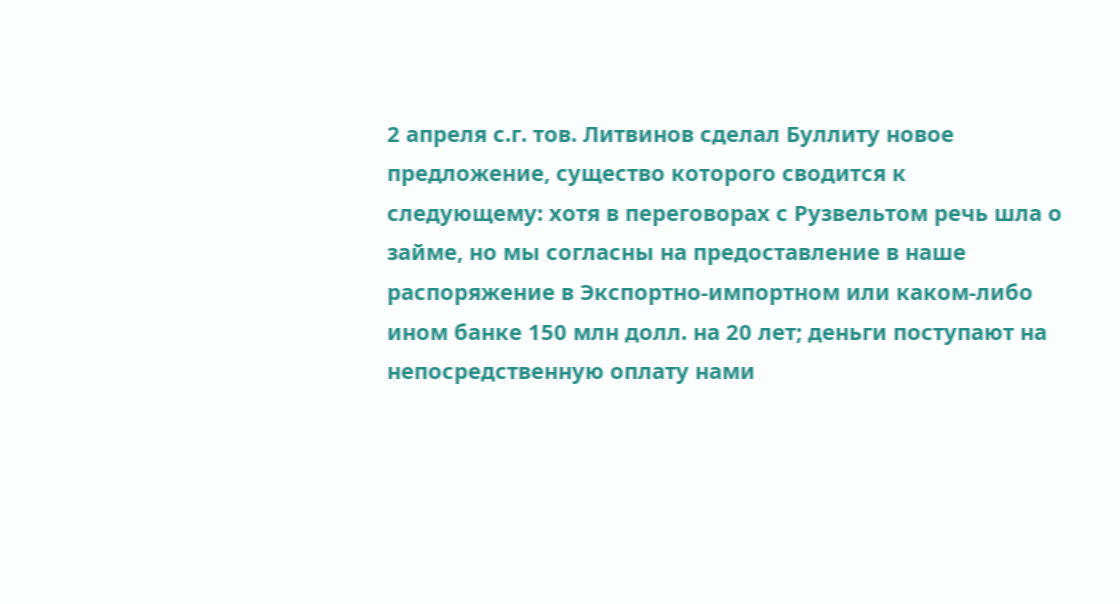2 апреля с.г. тов. Литвинов сделал Буллиту новое предложение, существо которого сводится к следующему: хотя в переговорах с Рузвельтом речь шла о займе, но мы согласны на предоставление в наше распоряжение в Экспортно-импортном или каком-либо ином банке 150 млн долл. на 20 лет; деньги поступают на непосредственную оплату нами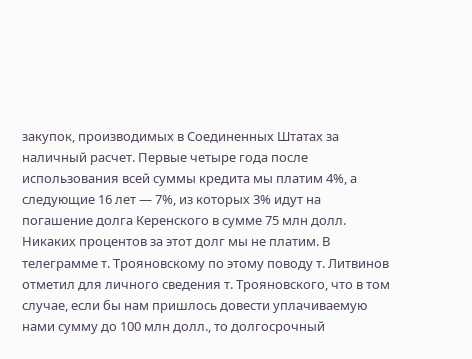закупок, производимых в Соединенных Штатах за наличный расчет. Первые четыре года после использования всей суммы кредита мы платим 4%, а следующие 16 лет — 7%, из которых 3% идут на погашение долга Керенского в сумме 75 млн долл. Никаких процентов за этот долг мы не платим. В телеграмме т. Трояновскому по этому поводу т. Литвинов отметил для личного сведения т. Трояновского, что в том случае, если бы нам пришлось довести уплачиваемую нами сумму до 100 млн долл., то долгосрочный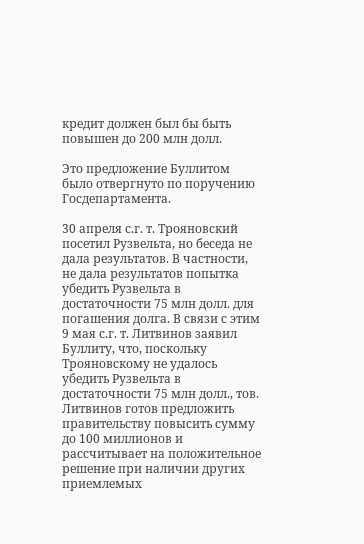кредит должен был бы быть повышен до 200 млн долл.

Это предложение Буллитом было отвергнуто по поручению Госдепартамента.

30 апреля с.г. т. Трояновский посетил Рузвельта, но беседа не дала результатов. В частности, не дала результатов попытка убедить Рузвельта в достаточности 75 млн долл. для погашения долга. В связи с этим 9 мая с.г. т. Литвинов заявил Буллиту, что, поскольку Трояновскому не удалось убедить Рузвельта в достаточности 75 млн долл., тов. Литвинов готов предложить правительству повысить сумму до 100 миллионов и рассчитывает на положительное решение при наличии других приемлемых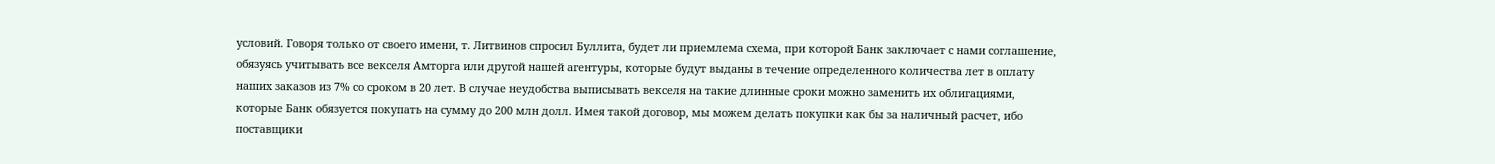условий. Говоря только от своего имени, т. Литвинов спросил Буллита, будет ли приемлема схема, при которой Банк заключает с нами соглашение, обязуясь учитывать все векселя Амторга или другой нашей агентуры, которые будут выданы в течение определенного количества лет в оплату наших заказов из 7% со сроком в 20 лет. В случае неудобства выписывать векселя на такие длинные сроки можно заменить их облигациями, которые Банк обязуется покупать на сумму до 200 млн долл. Имея такой договор, мы можем делать покупки как бы за наличный расчет, ибо поставщики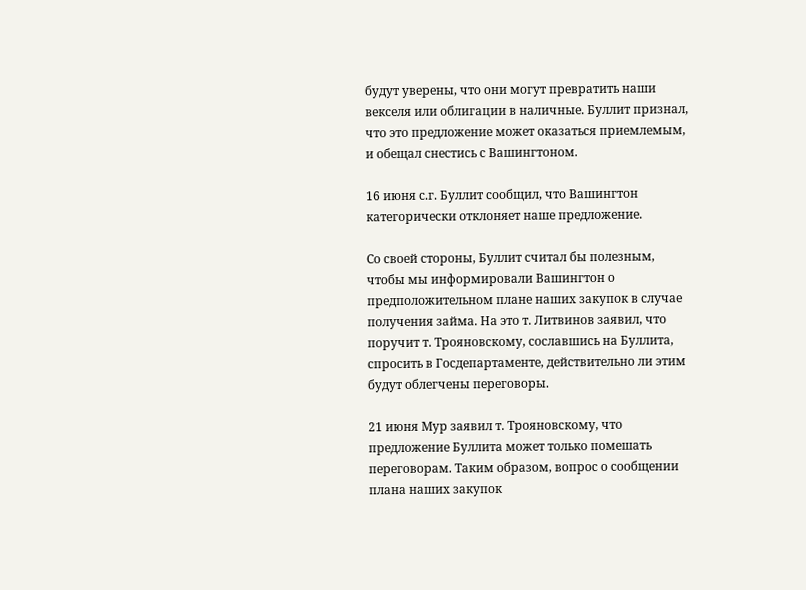будут уверены, что они могут превратить наши векселя или облигации в наличные. Буллит признал, что это предложение может оказаться приемлемым, и обещал снестись с Вашингтоном.

16 июня с.г. Буллит сообщил, что Вашингтон категорически отклоняет наше предложение.

Со своей стороны, Буллит считал бы полезным, чтобы мы информировали Вашингтон о предположительном плане наших закупок в случае получения займа. На это т. Литвинов заявил, что поручит т. Трояновскому, сославшись на Буллита, спросить в Госдепартаменте, действительно ли этим будут облегчены переговоры.

21 июня Мур заявил т. Трояновскому, что предложение Буллита может только помешать переговорам. Таким образом, вопрос о сообщении плана наших закупок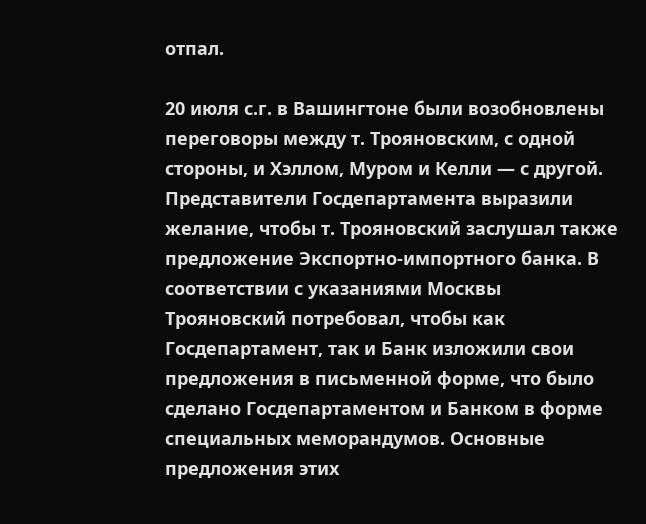отпал.

20 июля с.г. в Вашингтоне были возобновлены переговоры между т. Трояновским, с одной стороны, и Хэллом, Муром и Келли — с другой. Представители Госдепартамента выразили желание, чтобы т. Трояновский заслушал также предложение Экспортно-импортного банка. В соответствии с указаниями Москвы Трояновский потребовал, чтобы как Госдепартамент, так и Банк изложили свои предложения в письменной форме, что было сделано Госдепартаментом и Банком в форме специальных меморандумов. Основные предложения этих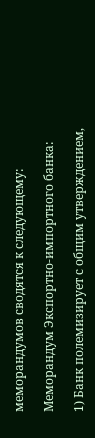меморандумов сводятся к следующему:

Меморандум Экспортно-импортного банка:

1) Банк полемизирует с общим утверждением,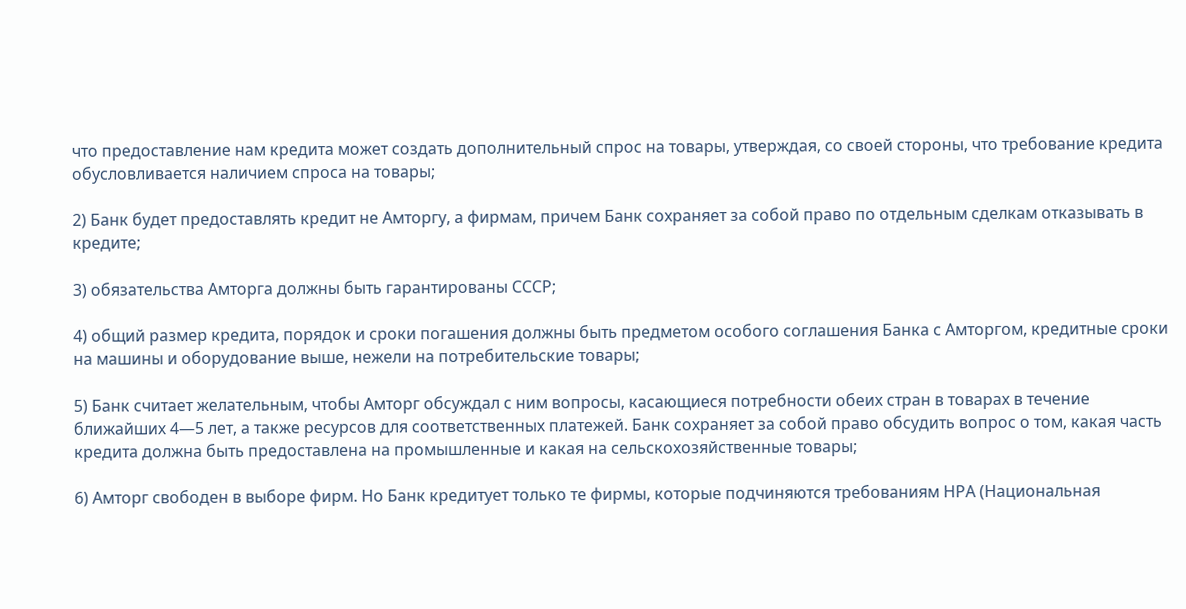что предоставление нам кредита может создать дополнительный спрос на товары, утверждая, со своей стороны, что требование кредита обусловливается наличием спроса на товары;

2) Банк будет предоставлять кредит не Амторгу, а фирмам, причем Банк сохраняет за собой право по отдельным сделкам отказывать в кредите;

3) обязательства Амторга должны быть гарантированы СССР;

4) общий размер кредита, порядок и сроки погашения должны быть предметом особого соглашения Банка с Амторгом, кредитные сроки на машины и оборудование выше, нежели на потребительские товары;

5) Банк считает желательным, чтобы Амторг обсуждал с ним вопросы, касающиеся потребности обеих стран в товарах в течение ближайших 4—5 лет, а также ресурсов для соответственных платежей. Банк сохраняет за собой право обсудить вопрос о том, какая часть кредита должна быть предоставлена на промышленные и какая на сельскохозяйственные товары;

6) Амторг свободен в выборе фирм. Но Банк кредитует только те фирмы, которые подчиняются требованиям НРА (Национальная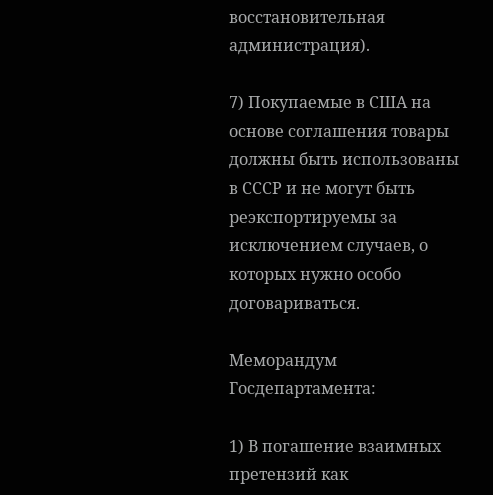восстановительная администрация).

7) Покупаемые в США на основе соглашения товары должны быть использованы в СССР и не могут быть реэкспортируемы за исключением случаев, о которых нужно особо договариваться.

Меморандум Госдепартамента:

1) В погашение взаимных претензий как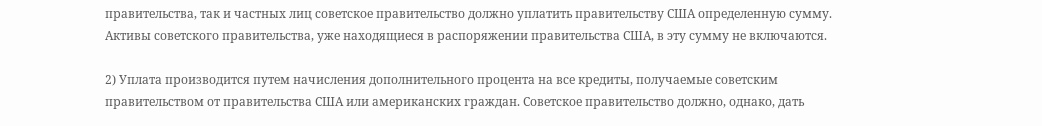правительства, так и частных лиц советское правительство должно уплатить правительству США определенную сумму. Активы советского правительства, уже находящиеся в распоряжении правительства США, в эту сумму не включаются.

2) Уплата производится путем начисления дополнительного процента на все кредиты, получаемые советским правительством от правительства США или американских граждан. Советское правительство должно, однако, дать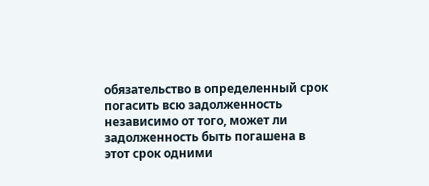обязательство в определенный срок погасить всю задолженность независимо от того, может ли задолженность быть погашена в этот срок одними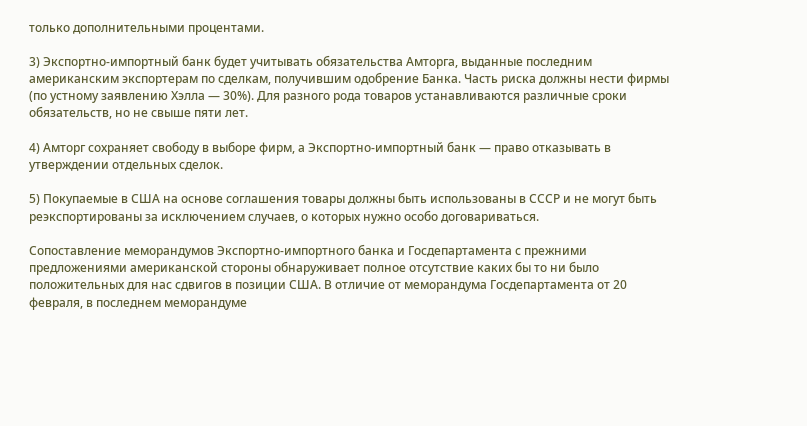только дополнительными процентами.

3) Экспортно-импортный банк будет учитывать обязательства Амторга, выданные последним американским экспортерам по сделкам, получившим одобрение Банка. Часть риска должны нести фирмы (по устному заявлению Хэлла — 30%). Для разного рода товаров устанавливаются различные сроки обязательств, но не свыше пяти лет.

4) Амторг сохраняет свободу в выборе фирм, а Экспортно-импортный банк — право отказывать в утверждении отдельных сделок.

5) Покупаемые в США на основе соглашения товары должны быть использованы в СССР и не могут быть реэкспортированы за исключением случаев, о которых нужно особо договариваться.

Сопоставление меморандумов Экспортно-импортного банка и Госдепартамента с прежними предложениями американской стороны обнаруживает полное отсутствие каких бы то ни было положительных для нас сдвигов в позиции США. В отличие от меморандума Госдепартамента от 20 февраля, в последнем меморандуме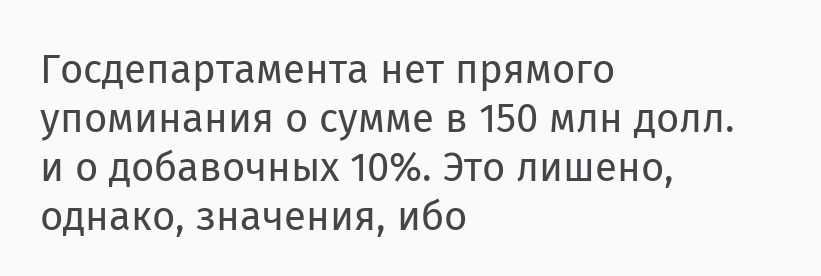Госдепартамента нет прямого упоминания о сумме в 150 млн долл. и о добавочных 10%. Это лишено, однако, значения, ибо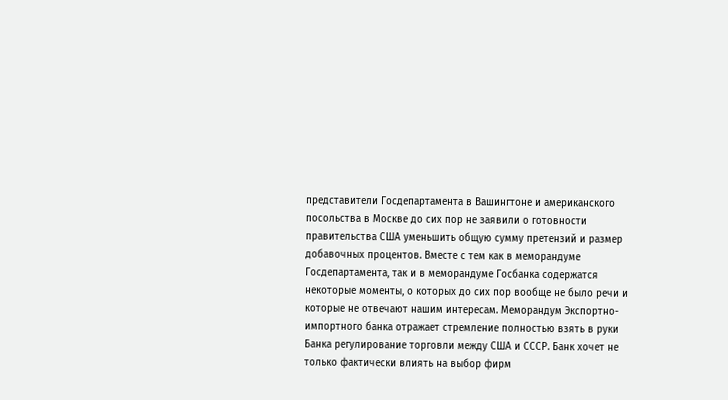представители Госдепартамента в Вашингтоне и американского посольства в Москве до сих пор не заявили о готовности правительства США уменьшить общую сумму претензий и размер добавочных процентов. Вместе с тем как в меморандуме Госдепартамента, так и в меморандуме Госбанка содержатся некоторые моменты, о которых до сих пор вообще не было речи и которые не отвечают нашим интересам. Меморандум Экспортно-импортного банка отражает стремление полностью взять в руки Банка регулирование торговли между США и СССР. Банк хочет не только фактически влиять на выбор фирм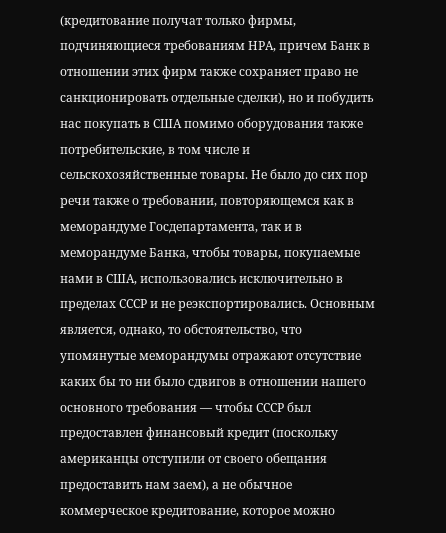(кредитование получат только фирмы, подчиняющиеся требованиям НРА, причем Банк в отношении этих фирм также сохраняет право не санкционировать отдельные сделки), но и побудить нас покупать в США помимо оборудования также потребительские, в том числе и сельскохозяйственные товары. Не было до сих пор речи также о требовании, повторяющемся как в меморандуме Госдепартамента, так и в меморандуме Банка, чтобы товары, покупаемые нами в США, использовались исключительно в пределах СССР и не реэкспортировались. Основным является, однако, то обстоятельство, что упомянутые меморандумы отражают отсутствие каких бы то ни было сдвигов в отношении нашего основного требования — чтобы СССР был предоставлен финансовый кредит (поскольку американцы отступили от своего обещания предоставить нам заем), а не обычное коммерческое кредитование, которое можно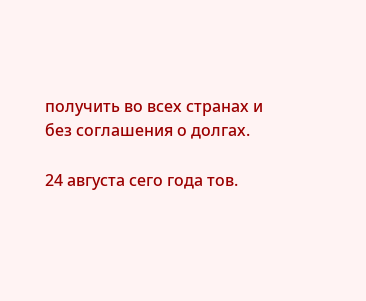получить во всех странах и без соглашения о долгах.

24 августа сего года тов.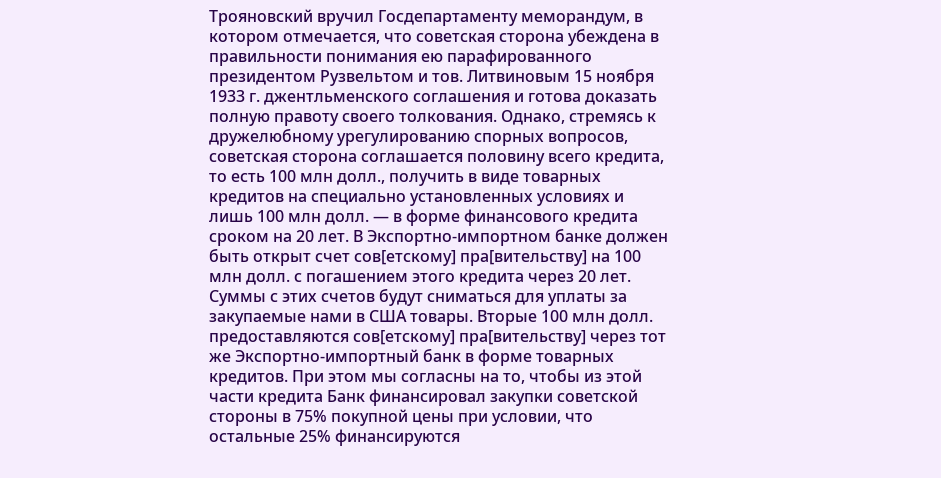Трояновский вручил Госдепартаменту меморандум, в котором отмечается, что советская сторона убеждена в правильности понимания ею парафированного президентом Рузвельтом и тов. Литвиновым 15 ноября 1933 г. джентльменского соглашения и готова доказать полную правоту своего толкования. Однако, стремясь к дружелюбному урегулированию спорных вопросов, советская сторона соглашается половину всего кредита, то есть 100 млн долл., получить в виде товарных кредитов на специально установленных условиях и лишь 100 млн долл. — в форме финансового кредита сроком на 20 лет. В Экспортно-импортном банке должен быть открыт счет сов[етскому] пра[вительству] на 100 млн долл. с погашением этого кредита через 20 лет. Суммы с этих счетов будут сниматься для уплаты за закупаемые нами в США товары. Вторые 100 млн долл. предоставляются сов[етскому] пра[вительству] через тот же Экспортно-импортный банк в форме товарных кредитов. При этом мы согласны на то, чтобы из этой части кредита Банк финансировал закупки советской стороны в 75% покупной цены при условии, что остальные 25% финансируются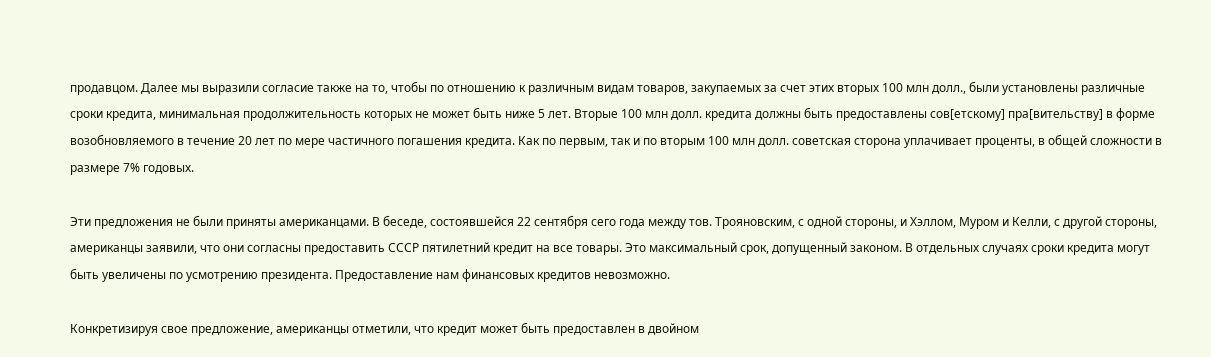продавцом. Далее мы выразили согласие также на то, чтобы по отношению к различным видам товаров, закупаемых за счет этих вторых 100 млн долл., были установлены различные сроки кредита, минимальная продолжительность которых не может быть ниже 5 лет. Вторые 100 млн долл. кредита должны быть предоставлены сов[етскому] пра[вительству] в форме возобновляемого в течение 20 лет по мере частичного погашения кредита. Как по первым, так и по вторым 100 млн долл. советская сторона уплачивает проценты, в общей сложности в размере 7% годовых.

Эти предложения не были приняты американцами. В беседе, состоявшейся 22 сентября сего года между тов. Трояновским, с одной стороны, и Хэллом, Муром и Келли, с другой стороны, американцы заявили, что они согласны предоставить СССР пятилетний кредит на все товары. Это максимальный срок, допущенный законом. В отдельных случаях сроки кредита могут быть увеличены по усмотрению президента. Предоставление нам финансовых кредитов невозможно.

Конкретизируя свое предложение, американцы отметили, что кредит может быть предоставлен в двойном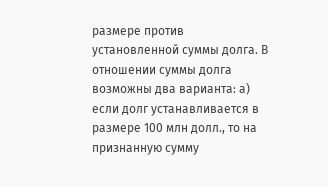размере против установленной суммы долга. В отношении суммы долга возможны два варианта: а) если долг устанавливается в размере 100 млн долл., то на признанную сумму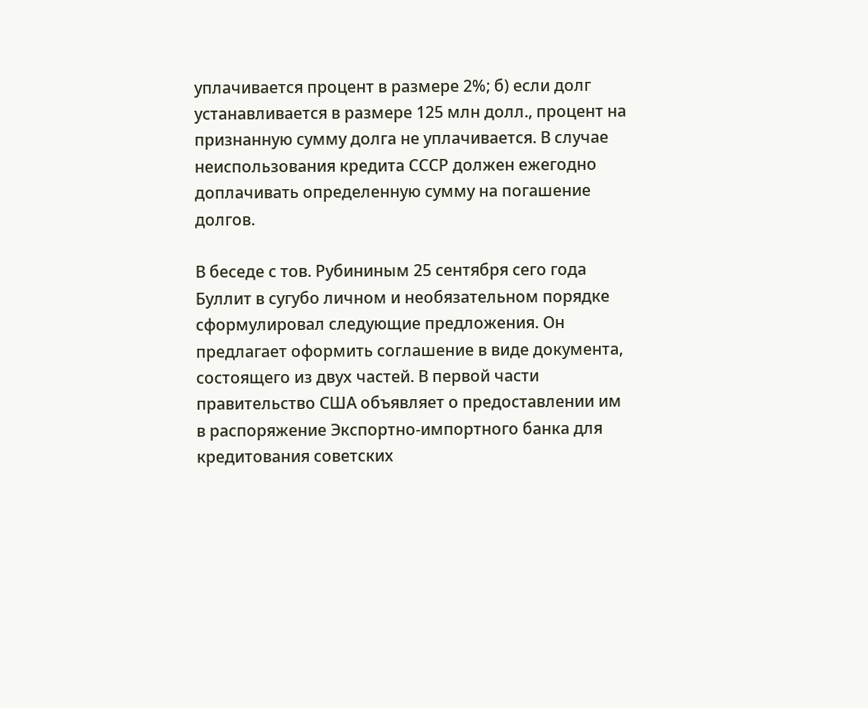уплачивается процент в размере 2%; б) если долг устанавливается в размере 125 млн долл., процент на признанную сумму долга не уплачивается. В случае неиспользования кредита СССР должен ежегодно доплачивать определенную сумму на погашение долгов.

В беседе с тов. Рубининым 25 сентября сего года Буллит в сугубо личном и необязательном порядке сформулировал следующие предложения. Он предлагает оформить соглашение в виде документа, состоящего из двух частей. В первой части правительство США объявляет о предоставлении им в распоряжение Экспортно-импортного банка для кредитования советских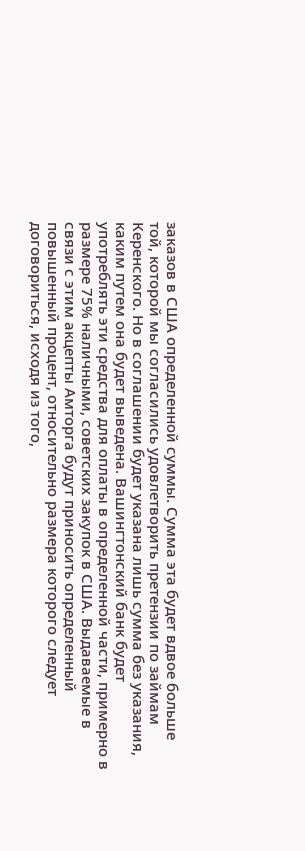заказов в США определенной суммы. Сумма эта будет вдвое больше той, которой мы согласились удовлетворить претензии по займам Керенского. Но в соглашении будет указана лишь сумма без указания, каким путем она будет выведена. Вашингтонский банк будет употреблять эти средства для оплаты в определенной части, примерно в размере 75% наличными, советских закупок в США. Выдаваемые в связи с этим акцепты Амторга будут приносить определенный повышенный процент, относительно размера которого следует договориться, исходя из того,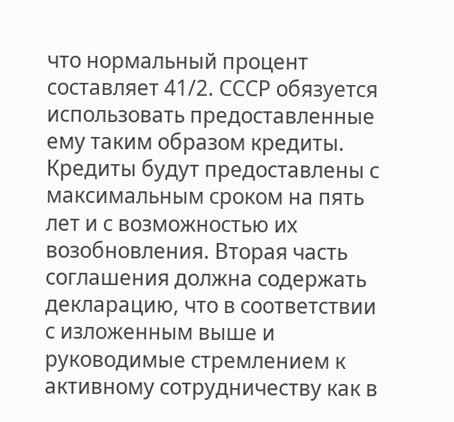что нормальный процент составляет 41/2. СССР обязуется использовать предоставленные ему таким образом кредиты. Кредиты будут предоставлены с максимальным сроком на пять лет и с возможностью их возобновления. Вторая часть соглашения должна содержать декларацию, что в соответствии с изложенным выше и руководимые стремлением к активному сотрудничеству как в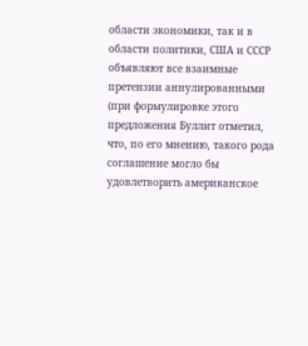области экономики, так и в области политики, США и СССР объявляют все взаимные претензии аннулированными (при формулировке этого предложения Буллит отметил, что, по его мнению, такого рода соглашение могло бы удовлетворить американское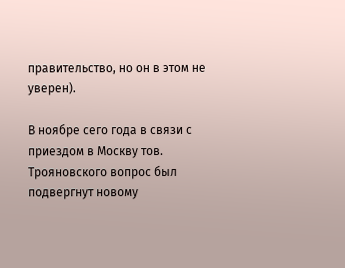правительство, но он в этом не уверен).

В ноябре сего года в связи с приездом в Москву тов. Трояновского вопрос был подвергнут новому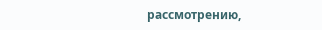рассмотрению,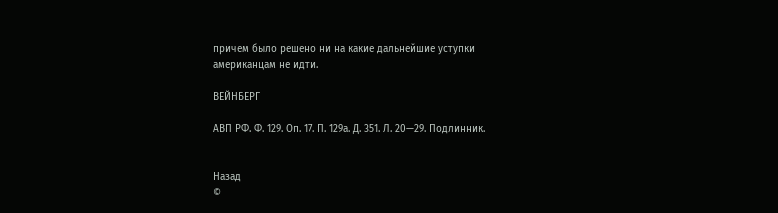причем было решено ни на какие дальнейшие уступки американцам не идти.

ВЕЙНБЕРГ

АВП РФ. Ф. 129. Оп. 17. П. 129а. Д. 351. Л. 20—29. Подлинник.


Назад
©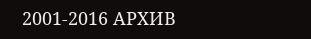2001-2016 АРХИВ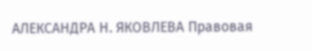АЛЕКСАНДРА Н. ЯКОВЛЕВА Правовая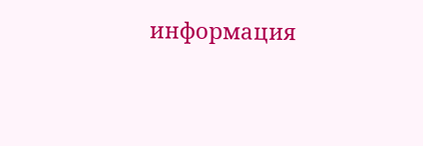информация